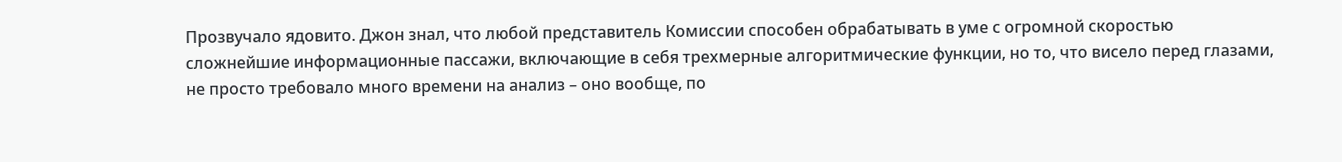Прозвучало ядовито. Джон знал, что любой представитель Комиссии способен обрабатывать в уме с огромной скоростью сложнейшие информационные пассажи, включающие в себя трехмерные алгоритмические функции, но то, что висело перед глазами, не просто требовало много времени на анализ – оно вообще, по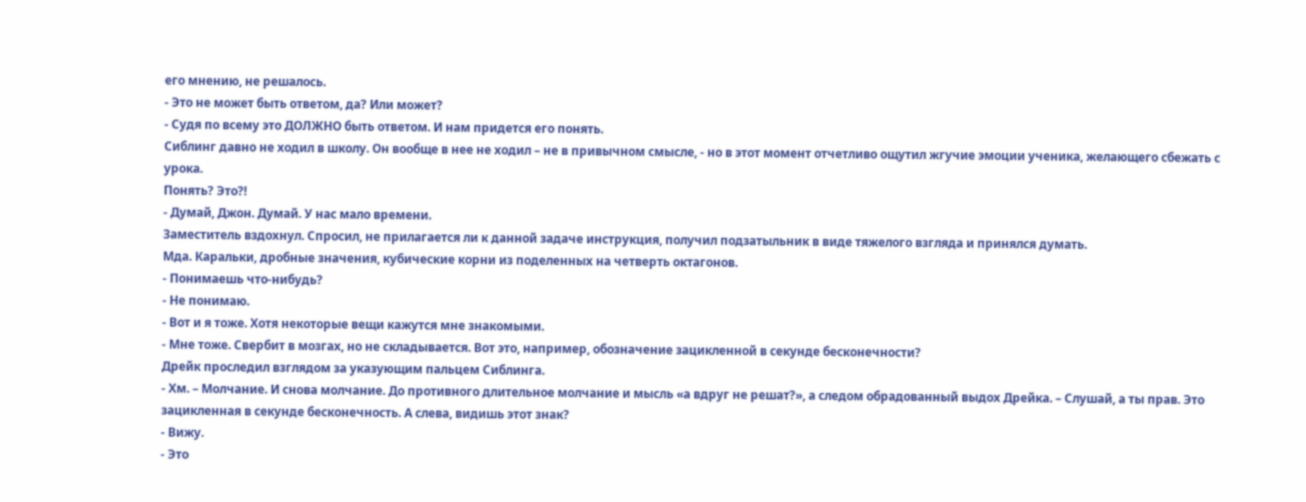его мнению, не решалось.
- Это не может быть ответом, да? Или может?
- Судя по всему это ДОЛЖНО быть ответом. И нам придется его понять.
Сиблинг давно не ходил в школу. Он вообще в нее не ходил – не в привычном смысле, - но в этот момент отчетливо ощутил жгучие эмоции ученика, желающего сбежать с урока.
Понять? Это?!
- Думай, Джон. Думай. У нас мало времени.
Заместитель вздохнул. Спросил, не прилагается ли к данной задаче инструкция, получил подзатыльник в виде тяжелого взгляда и принялся думать.
Мда. Каральки, дробные значения, кубические корни из поделенных на четверть октагонов.
- Понимаешь что-нибудь?
- Не понимаю.
- Вот и я тоже. Хотя некоторые вещи кажутся мне знакомыми.
- Мне тоже. Свербит в мозгах, но не складывается. Вот это, например, обозначение зацикленной в секунде бесконечности?
Дрейк проследил взглядом за указующим пальцем Сиблинга.
- Хм. – Молчание. И снова молчание. До противного длительное молчание и мысль «а вдруг не решат?», а следом обрадованный выдох Дрейка. – Слушай, а ты прав. Это зацикленная в секунде бесконечность. А слева, видишь этот знак?
- Вижу.
- Это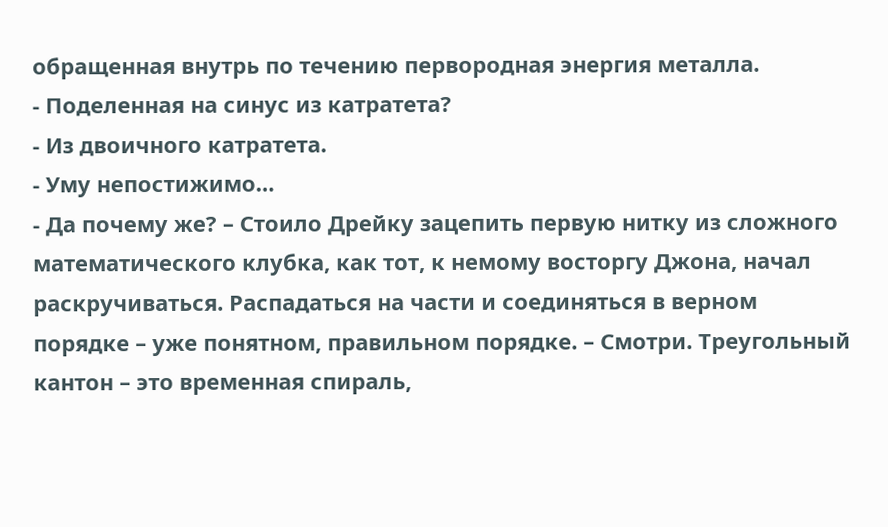обращенная внутрь по течению первородная энергия металла.
- Поделенная на синус из катратета?
- Из двоичного катратета.
- Уму непостижимо…
- Да почему же? – Стоило Дрейку зацепить первую нитку из сложного математического клубка, как тот, к немому восторгу Джона, начал раскручиваться. Распадаться на части и соединяться в верном порядке – уже понятном, правильном порядке. – Смотри. Треугольный кантон – это временная спираль,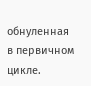обнуленная в первичном цикле.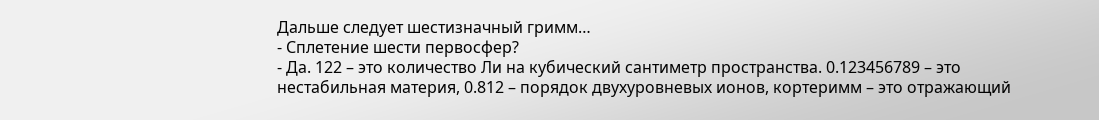Дальше следует шестизначный гримм…
- Сплетение шести первосфер?
- Да. 122 – это количество Ли на кубический сантиметр пространства. 0.123456789 – это нестабильная материя, 0.812 – порядок двухуровневых ионов, кортеримм – это отражающий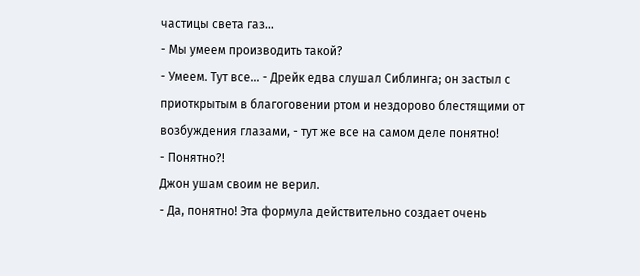частицы света газ…
- Мы умеем производить такой?
- Умеем. Тут все… - Дрейк едва слушал Сиблинга; он застыл с приоткрытым в благоговении ртом и нездорово блестящими от возбуждения глазами, - тут же все на самом деле понятно!
- Понятно?!
Джон ушам своим не верил.
- Да, понятно! Эта формула действительно создает очень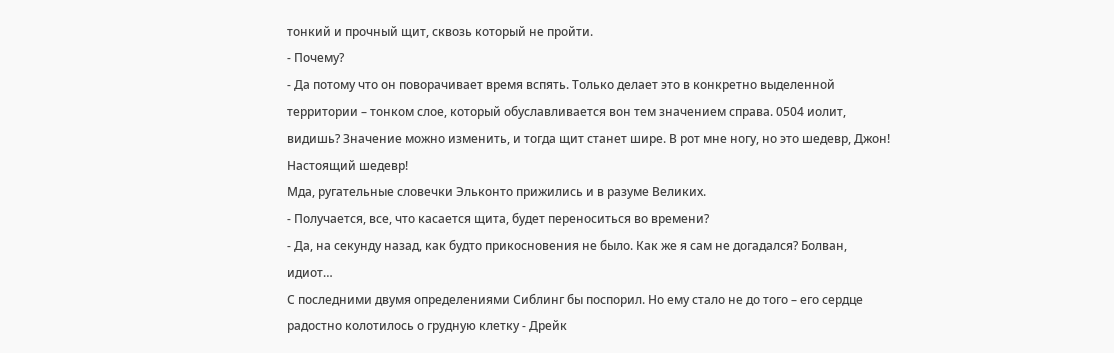тонкий и прочный щит, сквозь который не пройти.
- Почему?
- Да потому что он поворачивает время вспять. Только делает это в конкретно выделенной территории – тонком слое, который обуславливается вон тем значением справа. 0504 иолит, видишь? Значение можно изменить, и тогда щит станет шире. В рот мне ногу, но это шедевр, Джон! Настоящий шедевр!
Мда, ругательные словечки Эльконто прижились и в разуме Великих.
- Получается, все, что касается щита, будет переноситься во времени?
- Да, на секунду назад, как будто прикосновения не было. Как же я сам не догадался? Болван, идиот…
С последними двумя определениями Сиблинг бы поспорил. Но ему стало не до того – его сердце радостно колотилось о грудную клетку - Дрейк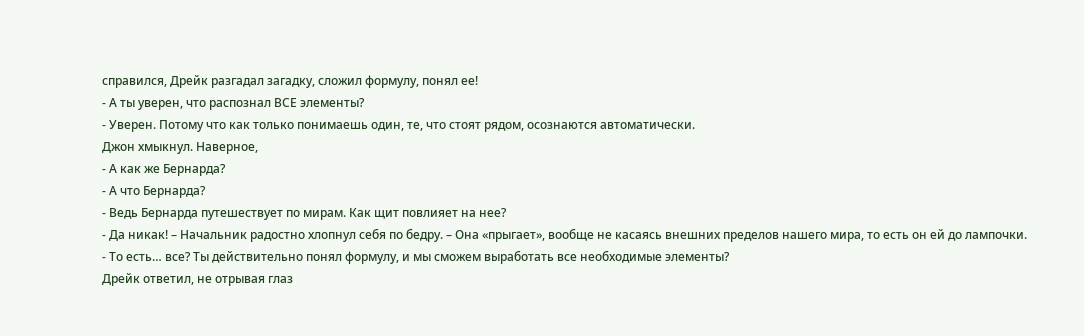справился, Дрейк разгадал загадку, сложил формулу, понял ее!
- А ты уверен, что распознал ВСЕ элементы?
- Уверен. Потому что как только понимаешь один, те, что стоят рядом, осознаются автоматически.
Джон хмыкнул. Наверное,
- А как же Бернарда?
- А что Бернарда?
- Ведь Бернарда путешествует по мирам. Как щит повлияет на нее?
- Да никак! – Начальник радостно хлопнул себя по бедру. – Она «прыгает», вообще не касаясь внешних пределов нашего мира, то есть он ей до лампочки.
- То есть… все? Ты действительно понял формулу, и мы сможем выработать все необходимые элементы?
Дрейк ответил, не отрывая глаз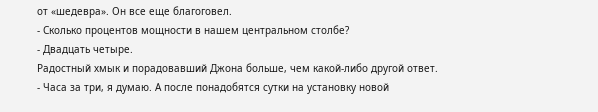от «шедевра». Он все еще благоговел.
- Сколько процентов мощности в нашем центральном столбе?
- Двадцать четыре.
Радостный хмык и порадовавший Джона больше, чем какой-либо другой ответ.
- Часа за три, я думаю. А после понадобятся сутки на установку новой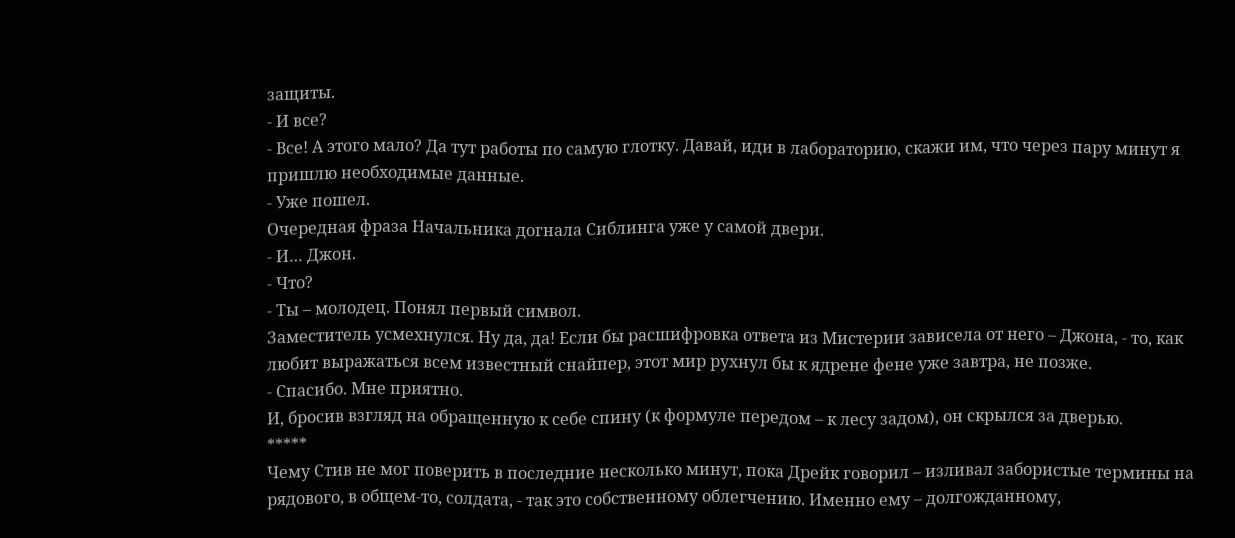защиты.
- И все?
- Все! А этого мало? Да тут работы по самую глотку. Давай, иди в лабораторию, скажи им, что через пару минут я пришлю необходимые данные.
- Уже пошел.
Очередная фраза Начальника догнала Сиблинга уже у самой двери.
- И… Джон.
- Что?
- Ты – молодец. Понял первый символ.
Заместитель усмехнулся. Ну да, да! Если бы расшифровка ответа из Мистерии зависела от него – Джона, - то, как любит выражаться всем известный снайпер, этот мир рухнул бы к ядрене фене уже завтра, не позже.
- Спасибо. Мне приятно.
И, бросив взгляд на обращенную к себе спину (к формуле передом – к лесу задом), он скрылся за дверью.
*****
Чему Стив не мог поверить в последние несколько минут, пока Дрейк говорил – изливал забористые термины на рядового, в общем-то, солдата, - так это собственному облегчению. Именно ему – долгожданному,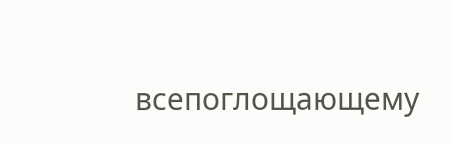всепоглощающему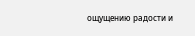ощущению радости и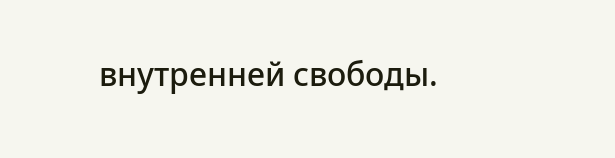внутренней свободы.